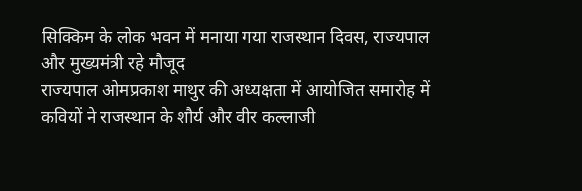सिक्किम के लोक भवन में मनाया गया राजस्थान दिवस, राज्यपाल और मुख्यमंत्री रहे मौजूद
राज्यपाल ओमप्रकाश माथुर की अध्यक्षता में आयोजित समारोह में कवियों ने राजस्थान के शौर्य और वीर कल्लाजी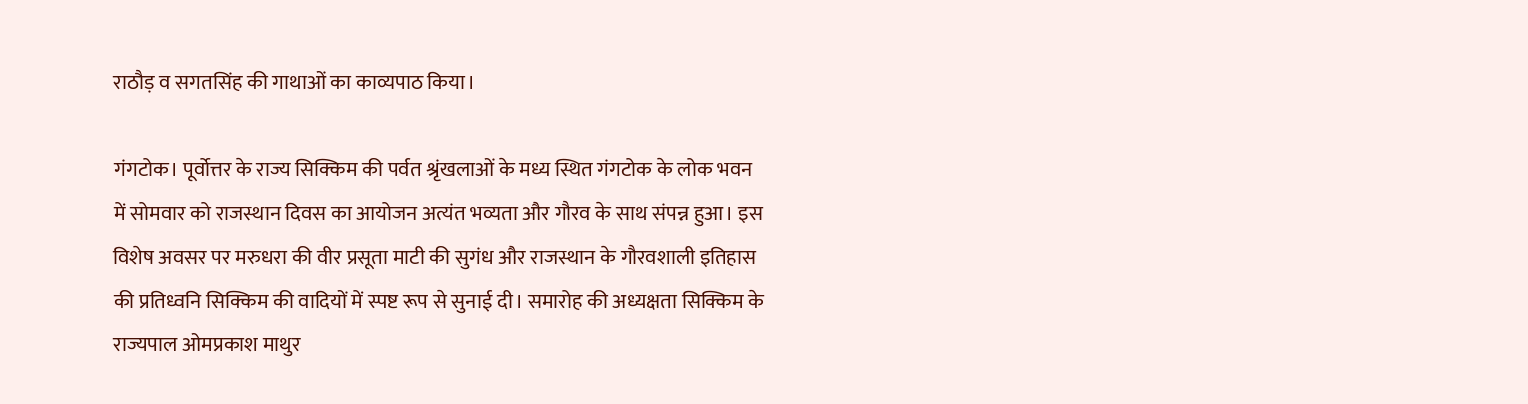राठौड़ व सगतसिंह की गाथाओं का काव्यपाठ किया।

गंगटोक। पूर्वोत्तर के राज्य सिक्किम की पर्वत श्रृंखलाओं के मध्य स्थित गंगटोक के लोक भवन में सोमवार को राजस्थान दिवस का आयोजन अत्यंत भव्यता और गौरव के साथ संपन्न हुआ। इस विशेष अवसर पर मरुधरा की वीर प्रसूता माटी की सुगंध और राजस्थान के गौरवशाली इतिहास की प्रतिध्वनि सिक्किम की वादियों में स्पष्ट रूप से सुनाई दी। समारोह की अध्यक्षता सिक्किम के राज्यपाल ओमप्रकाश माथुर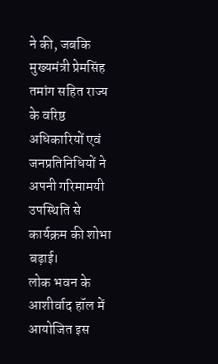ने की, जबकि मुख्यमंत्री प्रेमसिंह तमांग सहित राज्य के वरिष्ठ अधिकारियों एवं जनप्रतिनिधियों ने अपनी गरिमामयी उपस्थिति से कार्यक्रम की शोभा बढ़ाई।
लोक भवन के आशीर्वाद हॉल में आयोजित इस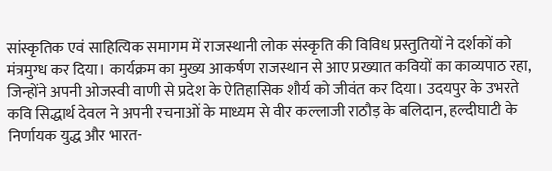सांस्कृतिक एवं साहित्यिक समागम में राजस्थानी लोक संस्कृति की विविध प्रस्तुतियों ने दर्शकों को मंत्रमुग्ध कर दिया। कार्यक्रम का मुख्य आकर्षण राजस्थान से आए प्रख्यात कवियों का काव्यपाठ रहा, जिन्होंने अपनी ओजस्वी वाणी से प्रदेश के ऐतिहासिक शौर्य को जीवंत कर दिया। उदयपुर के उभरते कवि सिद्धार्थ देवल ने अपनी रचनाओं के माध्यम से वीर कल्लाजी राठौड़ के बलिदान, हल्दीघाटी के निर्णायक युद्ध और भारत-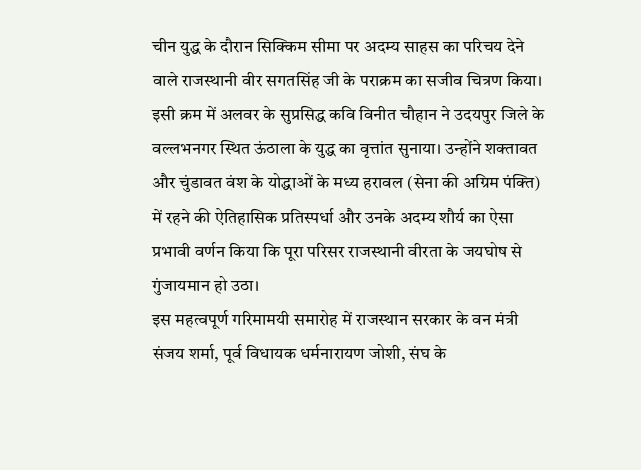चीन युद्ध के दौरान सिक्किम सीमा पर अदम्य साहस का परिचय देने वाले राजस्थानी वीर सगतसिंह जी के पराक्रम का सजीव चित्रण किया।
इसी क्रम में अलवर के सुप्रसिद्ध कवि विनीत चौहान ने उदयपुर जिले के वल्लभनगर स्थित ऊंठाला के युद्ध का वृत्तांत सुनाया। उन्होंने शक्तावत और चुंडावत वंश के योद्धाओं के मध्य हरावल (सेना की अग्रिम पंक्ति) में रहने की ऐतिहासिक प्रतिस्पर्धा और उनके अदम्य शौर्य का ऐसा प्रभावी वर्णन किया कि पूरा परिसर राजस्थानी वीरता के जयघोष से गुंजायमान हो उठा।
इस महत्वपूर्ण गरिमामयी समारोह में राजस्थान सरकार के वन मंत्री संजय शर्मा, पूर्व विधायक धर्मनारायण जोशी, संघ के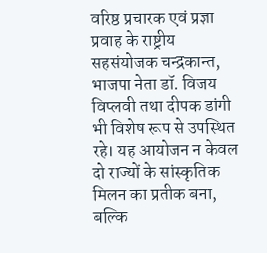वरिष्ठ प्रचारक एवं प्रज्ञा प्रवाह के राष्ट्रीय सहसंयोजक चन्द्रकान्त, भाजपा नेता डॉ. विजय विप्लवी तथा दीपक डांगी भी विशेष रूप से उपस्थित रहे। यह आयोजन न केवल दो राज्यों के सांस्कृतिक मिलन का प्रतीक बना, बल्कि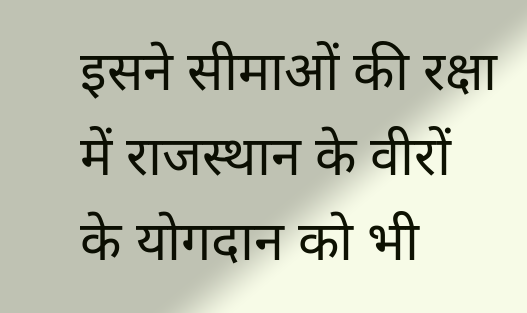इसने सीमाओं की रक्षा में राजस्थान के वीरों के योगदान को भी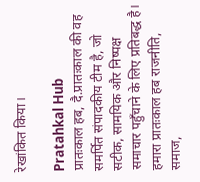रेखांकित किया।

Pratahkal Hub
प्रातःकाल हब, दै.प्रातःकाल की वह समर्पित संपादकीय टीम है, जो सटीक, सामयिक और निष्पक्ष समाचार पहुँचाने के लिए प्रतिबद्ध है। हमारा प्रातःकाल हब राजनीति, समाज,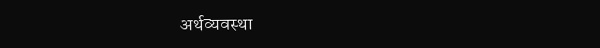अर्थव्यवस्था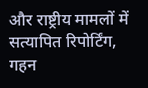और राष्ट्रीय मामलों में सत्यापित रिपोर्टिंग, गहन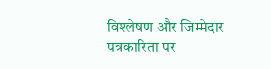विश्लेषण और जिम्मेदार पत्रकारिता पर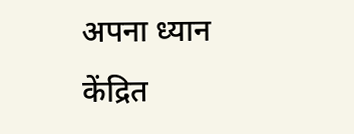अपना ध्यान केंद्रित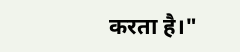करता है।"